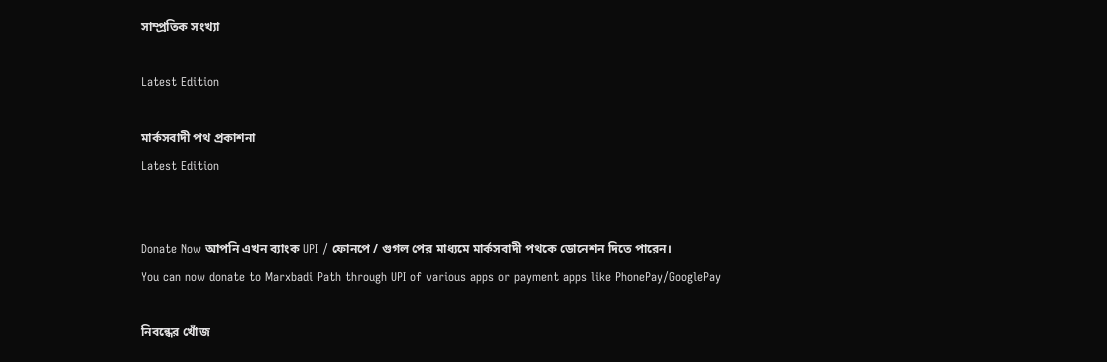সাম্প্রতিক সংখ্যা

Latest Edition

মার্কসবাদী পথ প্রকাশনা
Latest Edition


Donate Now আপনি এখন ব্যাংক UPI / ফোনপে / গুগল পের মাধ্যমে মার্কসবাদী পথকে ডোনেশন দিতে পারেন।
You can now donate to Marxbadi Path through UPI of various apps or payment apps like PhonePay/GooglePay

নিবন্ধের খোঁজ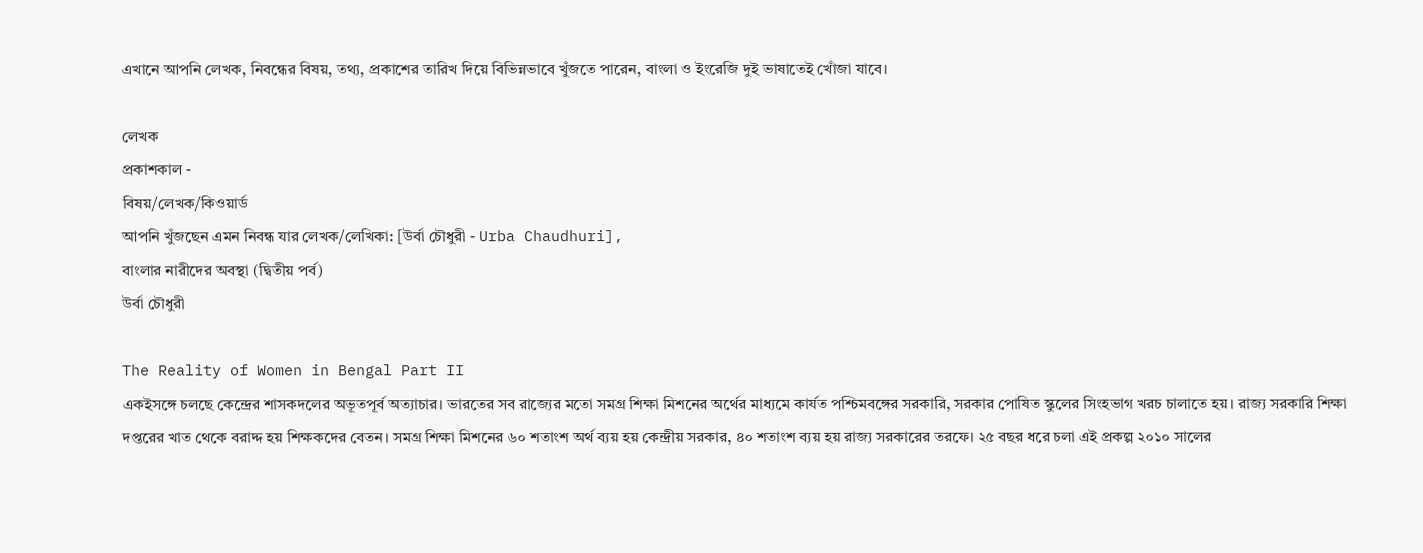এখানে আপনি লেখক, নিবন্ধের বিষয়, তথ্য, প্রকাশের তারিখ দিয়ে বিভিন্নভাবে খুঁজতে পারেন, বাংলা ও ইংরেজি দুই ভাষাতেই খোঁজা যাবে।

লেখক
প্রকাশকাল -
বিষয়/লেখক/কিওয়ার্ড
আপনি খুঁজছেন এমন নিবন্ধ যার লেখক/লেখিকা: [উর্বা চৌধুরী - Urba Chaudhuri],
বাংলার নারীদের অবস্থা (দ্বিতীয় পর্ব)
উর্বা চৌধুরী

The Reality of Women in Bengal Part II
একইসঙ্গে চলছে কেন্দ্রের শাসকদলের অভূতপূর্ব অত্যাচার। ভারতের সব রাজ্যের মতো সমগ্র শিক্ষা মিশনের অর্থের মাধ্যমে কার্যত পশ্চিমবঙ্গের সরকারি, সরকার পোষিত স্কুলের সিংহভাগ খরচ চালাতে হয়। রাজ্য সরকারি শিক্ষা দপ্তরের খাত থেকে বরাদ্দ হয় শিক্ষকদের বেতন। সমগ্র শিক্ষা মিশনের ৬০ শতাংশ অর্থ ব্যয় হয় কেন্দ্রীয় সরকার, ৪০ শতাংশ ব্যয় হয় রাজ্য সরকারের তরফে। ২৫ বছর ধরে চলা এই প্রকল্প ২০১০ সালের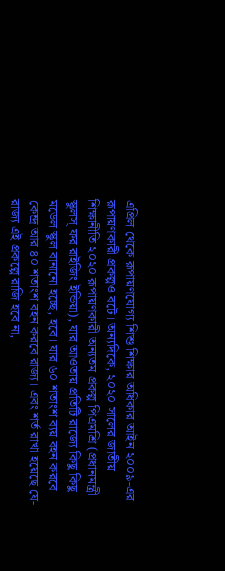এপ্রিল থেকে রূপায়ণযোগ্য শিশু শিক্ষার অধিকার আইন ২০০৯-এর রূপায়ণকারী প্রকল্পও বটে। অন্যদিকে, ২০২০ সালের জাতীয় শিক্ষানীতি ২০২০ রূপায়ণকারী অন্যতম প্রকল্প পিএমশ্রি (প্রধানমন্ত্রী স্কুলস্‌ ফর রাইজিং ইন্ডিয়া), যার আওতায় প্রতিটি রাজ্যে কিছু কিছু মডেল স্কুল বানানো হচ্ছে, হবে। যার ৬০ শতাংশ ব্যয় বহন করবে কেন্দ্র আর ৪০ শতাংশ বহন করবে রাজ্য। এবং শর্ত রাখা হয়েছে যে-রাজ্য এই প্রকল্পে রাজি হবে না,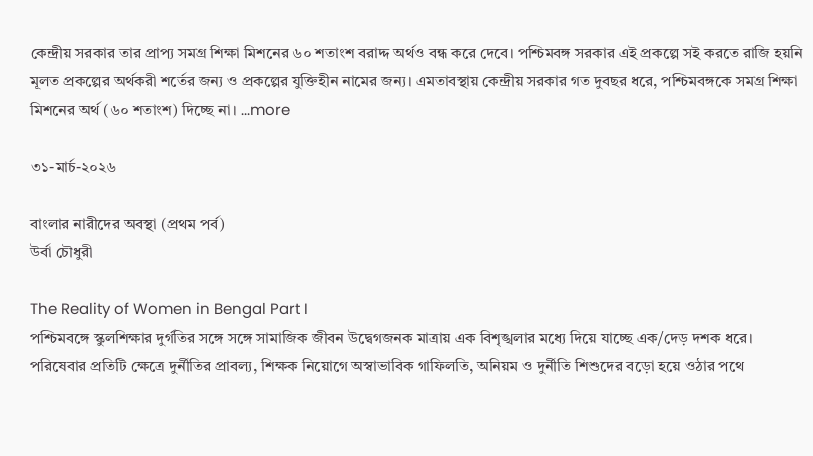কেন্দ্রীয় সরকার তার প্রাপ্য সমগ্র শিক্ষা মিশনের ৬০ শতাংশ বরাদ্দ অর্থও বন্ধ করে দেবে। পশ্চিমবঙ্গ সরকার এই প্রকল্পে সই করতে রাজি হয়নি মূলত প্রকল্পের অর্থকরী শর্তের জন্য ও প্রকল্পের যুক্তিহীন নামের জন্য। এমতাবস্থায় কেন্দ্রীয় সরকার গত দুবছর ধরে, পশ্চিমবঙ্গকে সমগ্র শিক্ষা মিশনের অর্থ (৬০ শতাংশ) দিচ্ছে না। ...more

৩১-মার্চ-২০২৬

বাংলার নারীদের অবস্থা (প্রথম পর্ব)
উর্বা চৌধুরী

The Reality of Women in Bengal Part I
পশ্চিমবঙ্গে স্কুলশিক্ষার দুর্গতির সঙ্গে সঙ্গে সামাজিক জীবন উদ্বেগজনক মাত্রায় এক বিশৃঙ্খলার মধ্যে দিয়ে যাচ্ছে এক/দেড় দশক ধরে। পরিষেবার প্রতিটি ক্ষেত্রে দুর্নীতির প্রাবল্য, শিক্ষক নিয়োগে অস্বাভাবিক গাফিলতি, অনিয়ম ও দুর্নীতি শিশুদের বড়ো হয়ে ওঠার পথে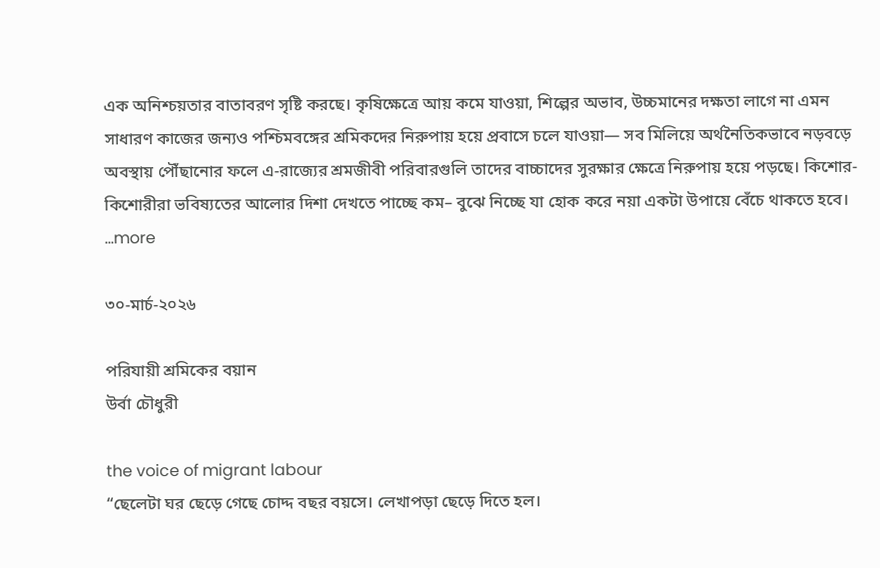এক অনিশ্চয়তার বাতাবরণ সৃষ্টি করছে। কৃষিক্ষেত্রে আয় কমে যাওয়া, শিল্পের অভাব, উচ্চমানের দক্ষতা লাগে না এমন সাধারণ কাজের জন্যও পশ্চিমবঙ্গের শ্রমিকদের নিরুপায় হয়ে প্রবাসে চলে যাওয়া— সব মিলিয়ে অর্থনৈতিকভাবে নড়বড়ে অবস্থায় পৌঁছানোর ফলে এ-রাজ্যের শ্রমজীবী পরিবারগুলি তাদের বাচ্চাদের সুরক্ষার ক্ষেত্রে নিরুপায় হয়ে পড়ছে। কিশোর-কিশোরীরা ভবিষ্যতের আলোর দিশা দেখতে পাচ্ছে কম– বুঝে নিচ্ছে যা হোক করে নয়া একটা উপায়ে বেঁচে থাকতে হবে। ...more

৩০-মার্চ-২০২৬

পরিযায়ী শ্রমিকের বয়ান
উর্বা চৌধুরী

the voice of migrant labour
“ছেলেটা ঘর ছেড়ে গেছে চোদ্দ বছর বয়সে। লেখাপড়া ছেড়ে দিতে হল।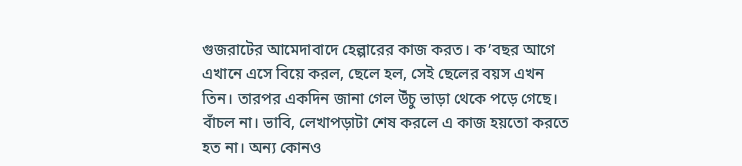গুজরাটের আমেদাবাদে হেল্পারের কাজ করত। ক’বছর আগে এখানে এসে বিয়ে করল, ছেলে হল, সেই ছেলের বয়স এখন তিন। তারপর একদিন জানা গেল উঁচু ভাড়া থেকে পড়ে গেছে। বাঁচল না। ভাবি, লেখাপড়াটা শেষ করলে এ কাজ হয়তো করতে হত না। অন্য কোনও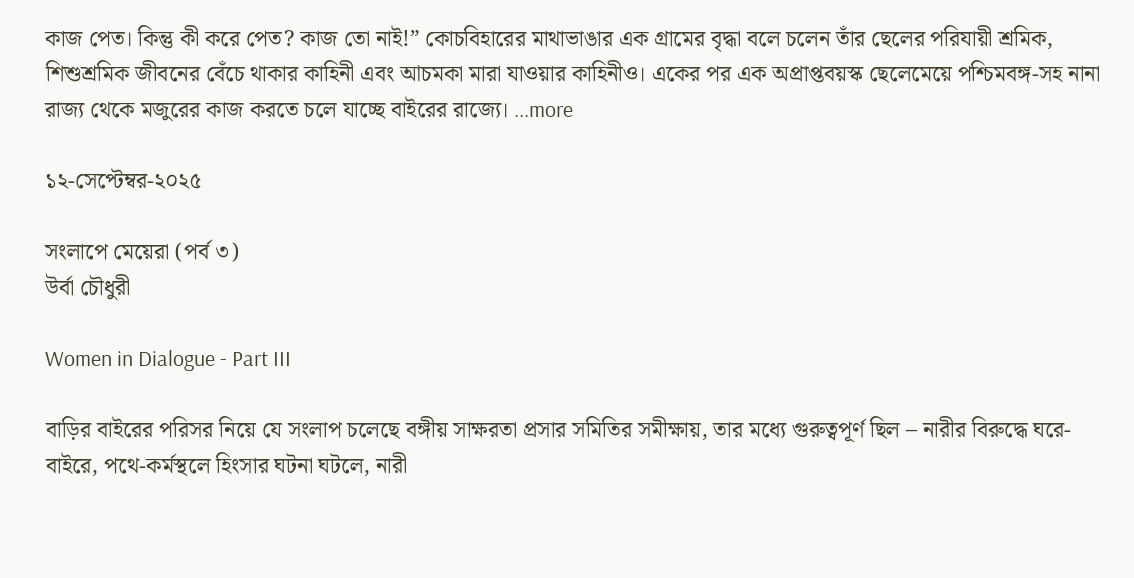কাজ পেত। কিন্তু কী করে পেত? কাজ তো নাই!” কোচবিহারের মাথাভাঙার এক গ্রামের বৃদ্ধা বলে চলেন তাঁর ছেলের পরিযায়ী শ্রমিক, শিশুশ্রমিক জীবনের বেঁচে থাকার কাহিনী এবং আচমকা মারা যাওয়ার কাহিনীও। একের পর এক অপ্রাপ্তবয়স্ক ছেলেমেয়ে পশ্চিমবঙ্গ-সহ নানা রাজ্য থেকে মজুরের কাজ করতে চলে যাচ্ছে বাইরের রাজ্যে। ...more

১২-সেপ্টেম্বর-২০২৫

সংলাপে মেয়েরা (পর্ব ৩)
উর্বা চৌধুরী

Women in Dialogue - Part III

বাড়ির বাইরের পরিসর নিয়ে যে সংলাপ চলেছে বঙ্গীয় সাক্ষরতা প্রসার সমিতির সমীক্ষায়, তার মধ্যে গুরুত্বপূর্ণ ছিল – নারীর বিরুদ্ধে ঘরে-বাইরে, পথে-কর্মস্থলে হিংসার ঘটনা ঘটলে, নারী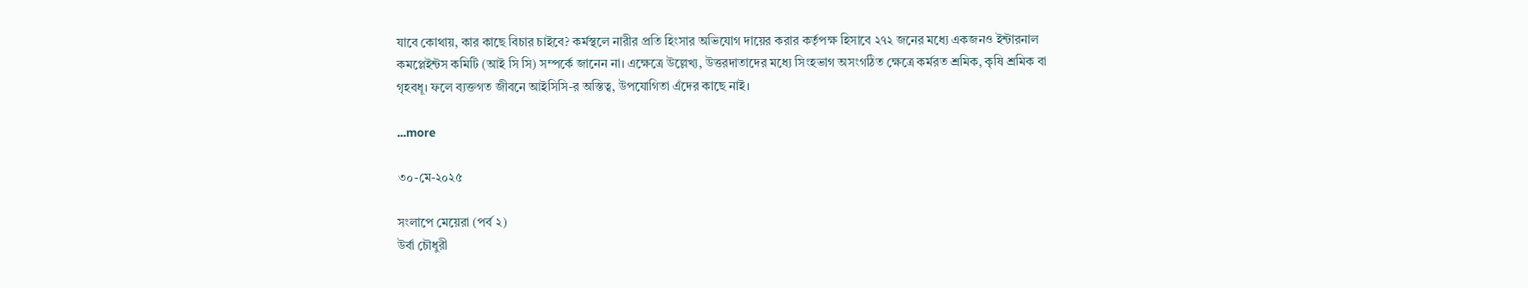যাবে কোথায়, কার কাছে বিচার চাইবে? কর্মস্থলে নারীর প্রতি হিংসার অভিযোগ দায়ের করার কর্তৃপক্ষ হিসাবে ২৭২ জনের মধ্যে একজনও ইন্টারনাল কমপ্লেইন্টস কমিটি (আই সি সি) সম্পর্কে জানেন না। এক্ষেত্রে উল্লেখ্য, উত্তরদাতাদের মধ্যে সিংহভাগ অসংগঠিত ক্ষেত্রে কর্মরত শ্রমিক, কৃষি শ্রমিক বা গৃহবধূ। ফলে ব্যক্তগত জীবনে আইসিসি-র অস্তিত্ব, উপযোগিতা এঁদের কাছে নাই।

...more

৩০-মে-২০২৫

সংলাপে মেয়েরা (পর্ব ২)
উর্বা চৌধুরী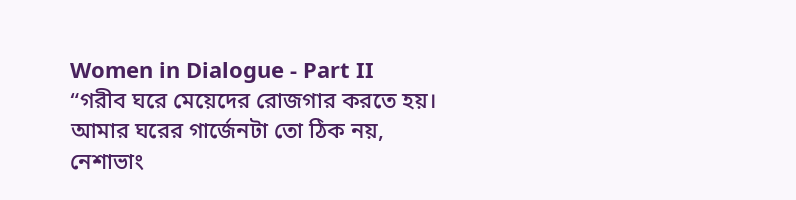Women in Dialogue - Part II
“গরীব ঘরে মেয়েদের রোজগার করতে হয়। আমার ঘরের গার্জেনটা তো ঠিক নয়, নেশাভাং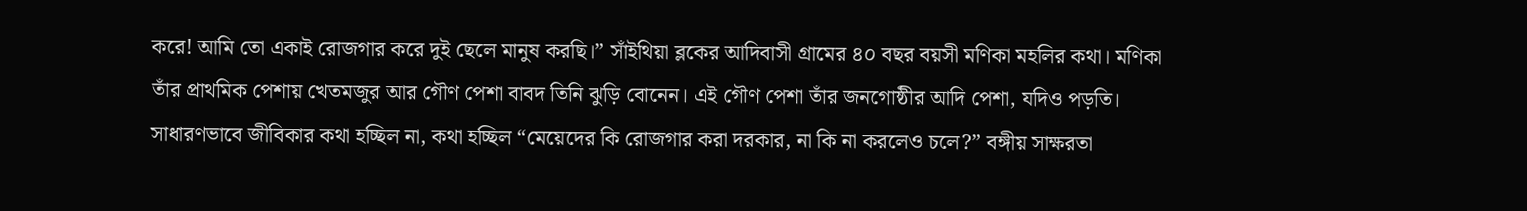করে! আমি তো একাই রোজগার করে দুই ছেলে মানুষ করছি।” সাঁইথিয়া ব্লকের আদিবাসী গ্রামের ৪০ বছর বয়সী মণিকা মহলির কথা। মণিকা তাঁর প্রাথমিক পেশায় খেতমজুর আর গৌণ পেশা বাবদ তিনি ঝুড়ি বোনেন। এই গৌণ পেশা তাঁর জনগোষ্ঠীর আদি পেশা, যদিও পড়তি। সাধারণভাবে জীবিকার কথা হচ্ছিল না, কথা হচ্ছিল “মেয়েদের কি রোজগার করা দরকার, না কি না করলেও চলে?” বঙ্গীয় সাক্ষরতা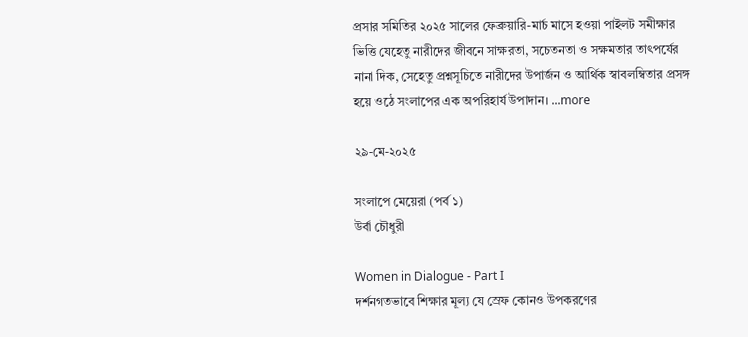প্রসার সমিতির ২০২৫ সালের ফেব্রুয়ারি-মার্চ মাসে হওয়া পাইলট সমীক্ষার ভিত্তি যেহেতু নারীদের জীবনে সাক্ষরতা, সচেতনতা ও সক্ষমতার তাৎপর্যের নানা দিক, সেহেতু প্রশ্নসূচিতে নারীদের উপার্জন ও আর্থিক স্বাবলম্বিতার প্রসঙ্গ হয়ে ওঠে সংলাপের এক অপরিহার্য উপাদান। ...more

২৯-মে-২০২৫

সংলাপে মেয়েরা (পর্ব ১)
উর্বা চৌধুরী

Women in Dialogue - Part I
দর্শনগতভাবে শিক্ষার মূল্য যে স্রেফ কোনও উপকরণের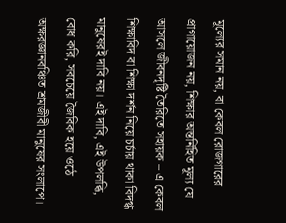মূল্যের সমান নয়, বা কেবল রোজগারের প্রাগায়োজন নয়, শিক্ষার অন্তর্নিহিত মূল্য যে আসলে জীবনদৃষ্টি তৈরিতে সহায়ক – এ কেবল শিক্ষাবিদ বা শিক্ষা দর্শন নিয়ে চর্চায় থাকা বিদগ্ধ মানুষেরই দাবি নয়। এই দাবি, এই উপলব্ধি, বোধ করি, সবচেয়ে জৈবিক হয়ে ওঠে অক্ষরজ্ঞানবঞ্চিত শ্রমজীবী মানুষের সংলাপে।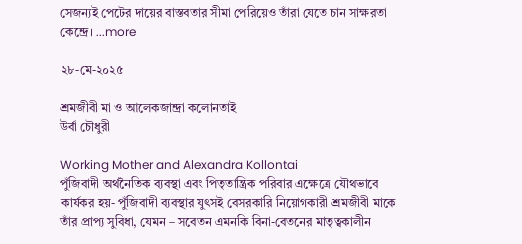সেজন্যই পেটের দায়ের বাস্তবতার সীমা পেরিয়েও তাঁরা যেতে চান সাক্ষরতা কেন্দ্রে। ...more

২৮-মে-২০২৫

শ্রমজীবী মা ও আলেকজান্দ্রা কলোনতাই
উর্বা চৌধুরী

Working Mother and Alexandra Kollontai
পুঁজিবাদী অর্থনৈতিক ব্যবস্থা এবং পিতৃতান্ত্রিক পরিবার এক্ষেত্রে যৌথভাবে কার্যকর হয়- পুঁজিবাদী ব্যবস্থার যুৎসই বেসরকারি নিয়োগকারী শ্রমজীবী মাকে তাঁর প্রাপ্য সুবিধা, যেমন – সবেতন এমনকি বিনা-বেতনের মাতৃত্বকালীন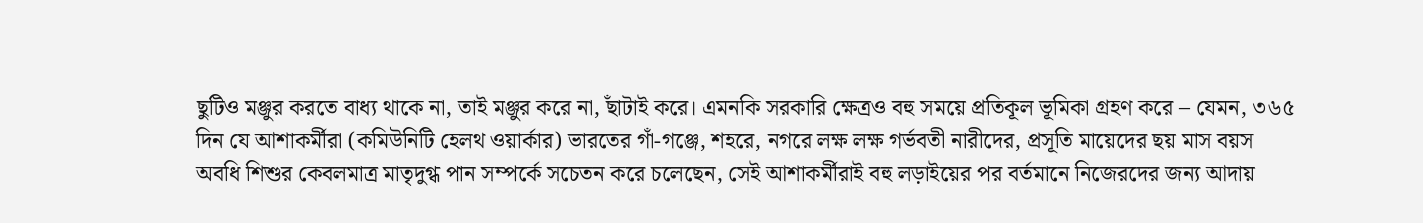ছুটিও মঞ্জুর করতে বাধ্য থাকে না, তাই মঞ্জুর করে না, ছাঁটাই করে। এমনকি সরকারি ক্ষেত্রও বহু সময়ে প্রতিকূল ভূমিকা গ্রহণ করে – যেমন, ৩৬৫ দিন যে আশাকর্মীরা (কমিউনিটি হেলথ ওয়ার্কার) ভারতের গাঁ-গঞ্জে, শহরে, নগরে লক্ষ লক্ষ গর্ভবতী নারীদের, প্রসূতি মায়েদের ছয় মাস বয়স অবধি শিশুর কেবলমাত্র মাতৃদুগ্ধ পান সম্পর্কে সচেতন করে চলেছেন, সেই আশাকর্মীরাই বহু লড়াইয়ের পর বর্তমানে নিজেরদের জন্য আদায়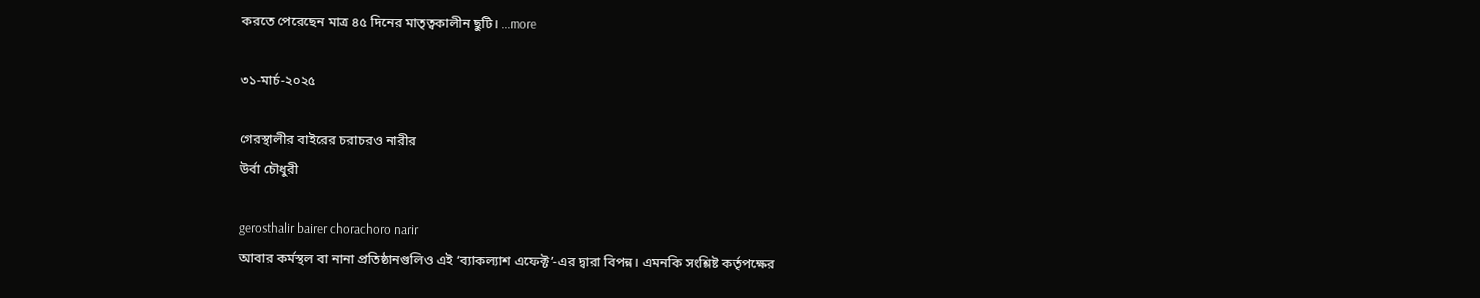করতে পেরেছেন মাত্র ৪৫ দিনের মাতৃত্বকালীন ছুটি। ...more

৩১-মার্চ-২০২৫

গেরস্থালীর বাইরের চরাচরও নারীর
উর্বা চৌধুরী

gerosthalir bairer chorachoro narir
আবার কর্মস্থল বা নানা প্রতিষ্ঠানগুলিও এই ‘ব্যাকল্যাশ এফেক্ট’-এর দ্বারা বিপন্ন। এমনকি সংশ্লিষ্ট কর্তৃপক্ষের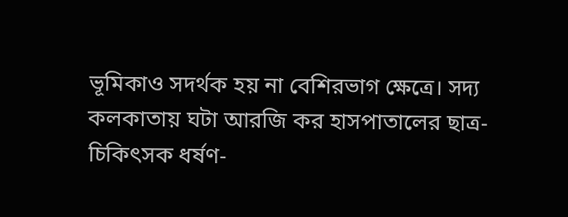ভূমিকাও সদর্থক হয় না বেশিরভাগ ক্ষেত্রে। সদ্য কলকাতায় ঘটা আরজি কর হাসপাতালের ছাত্র-চিকিৎসক ধর্ষণ-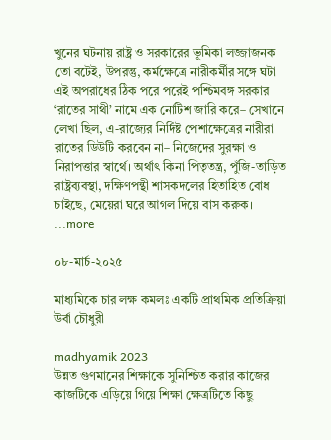খুনের ঘটনায় রাষ্ট্র ও সরকারের ভূমিকা লজ্জাজনক তো বটেই, উপরন্তু, কর্মক্ষেত্রে নারীকর্মীর সঙ্গে ঘটা এই অপরাধের ঠিক পরে পরেই পশ্চিমবঙ্গ সরকার ‘রাতের সাথী’ নামে এক নোটিশ জারি করে– সেখানে লেখা ছিল, এ-রাজ্যের নির্দিষ্ট পেশাক্ষেত্রের নারীরা রাতের ডিউটি করবেন না– নিজেদের সুরক্ষা ও নিরাপত্তার স্বার্থে। অর্থাৎ কিনা পিতৃতন্ত্র, পুঁজি-তাড়িত রাষ্ট্রব্যবস্থা, দক্ষিণপন্থী শাসকদলের হিতাহিত বোধ চাইছে, মেয়েরা ঘরে আগল দিয়ে বাস করুক। ...more

০৮-মার্চ-২০২৫

মাধ্যমিকে চার লক্ষ কমলঃ একটি প্রাথমিক প্রতিক্রিয়া
উর্বা চৌধুরী

madhyamik 2023
উন্নত গুণমানের শিক্ষাকে সুনিশ্চিত করার কাজের কাজটিকে এড়িয়ে গিয়ে শিক্ষা ক্ষেত্রটিতে কিছু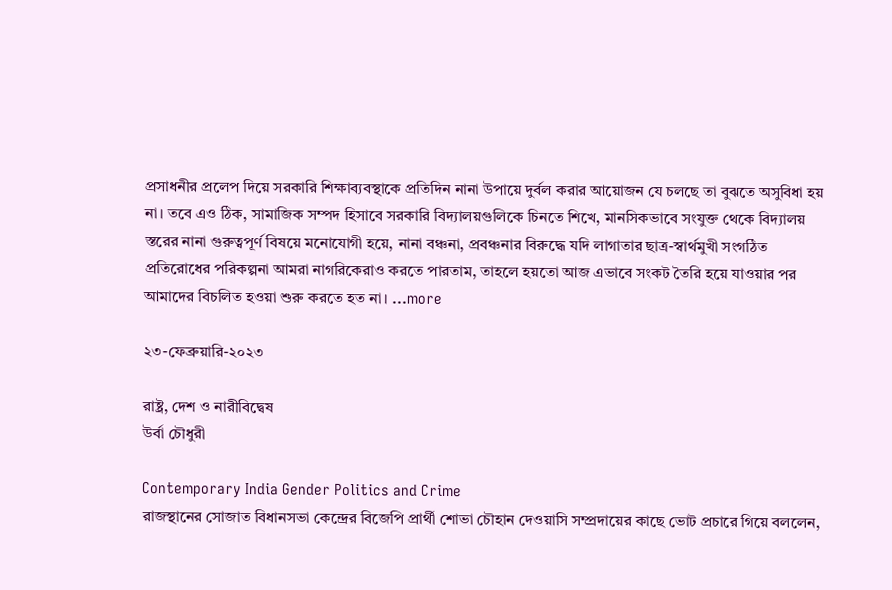প্রসাধনীর প্রলেপ দিয়ে সরকারি শিক্ষাব্যবস্থাকে প্রতিদিন নানা উপায়ে দুর্বল করার আয়োজন যে চলছে তা বুঝতে অসুবিধা হয় না। তবে এও ঠিক, সামাজিক সম্পদ হিসাবে সরকারি বিদ্যালয়গুলিকে চিনতে শিখে, মানসিকভাবে সংযুক্ত থেকে বিদ্যালয় স্তরের নানা গুরুত্বপূর্ণ বিষয়ে মনোযোগী হয়ে, নানা বঞ্চনা, প্রবঞ্চনার বিরুদ্ধে যদি লাগাতার ছাত্র-স্বার্থমুখী সংগঠিত প্রতিরোধের পরিকল্পনা আমরা নাগরিকেরাও করতে পারতাম, তাহলে হয়তো আজ এভাবে সংকট তৈরি হয়ে যাওয়ার পর আমাদের বিচলিত হওয়া শুরু করতে হত না। ...more

২৩-ফেব্রুয়ারি-২০২৩

রাষ্ট্র, দেশ ও নারীবিদ্বেষ
উর্বা চৌধুরী

Contemporary India Gender Politics and Crime
রাজস্থানের সোজাত বিধানসভা কেন্দ্রের বিজেপি প্রার্থী শোভা চৌহান দেওয়াসি সম্প্রদায়ের কাছে ভোট প্রচারে গিয়ে বললেন,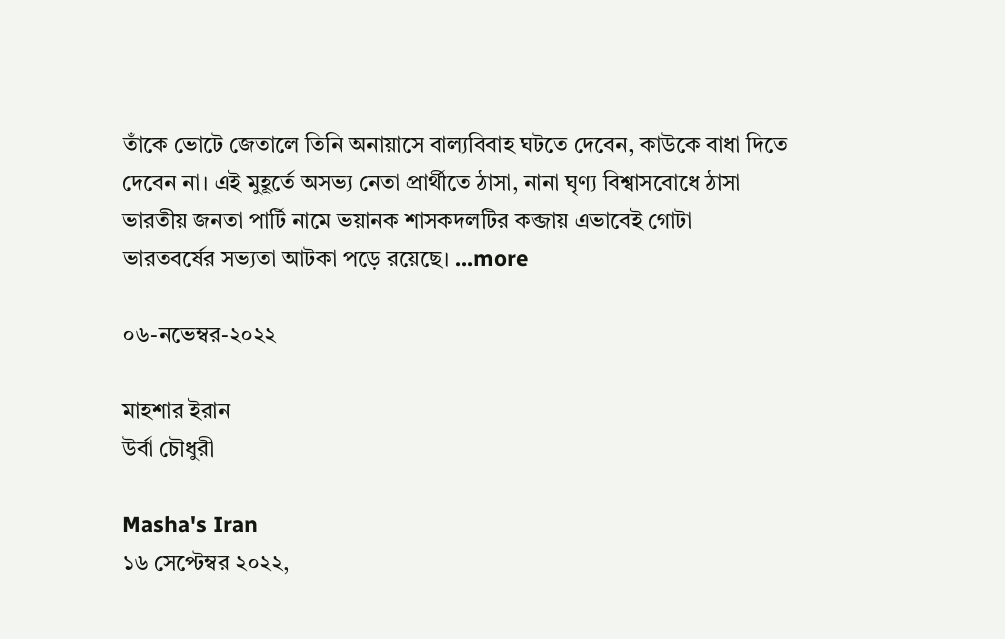তাঁকে ভোটে জেতালে তিনি অনায়াসে বাল্যবিবাহ ঘটতে দেবেন, কাউকে বাধা দিতে দেবেন না। এই মুহূর্তে অসভ্য নেতা প্রার্থীতে ঠাসা, নানা ঘৃণ্য বিশ্বাসবোধে ঠাসা ভারতীয় জনতা পার্টি নামে ভয়ানক শাসকদলটির কব্জায় এভাবেই গোটা ভারতবর্ষের সভ্যতা আটকা পড়ে রয়েছে। ...more

০৬-নভেম্বর-২০২২

মাহশার ইরান
উর্বা চৌধুরী

Masha's Iran
১৬ সেপ্টেম্বর ২০২২,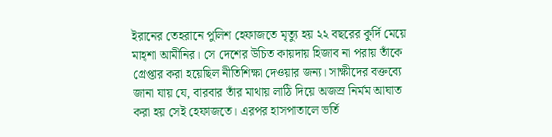ইরানের তেহরানে পুলিশ হেফাজতে মৃত্যু হয় ২২ বছরের কুর্দি মেয়ে মাহ্শা আমীনির। সে দেশের উচিত কায়দায় হিজাব না পরায় তাঁকে গ্রেপ্তার করা হয়েছিল নীতিশিক্ষা দেওয়ার জন্য। সাক্ষীদের বক্তব্যে জানা যায় যে, বারবার তাঁর মাথায় লাঠি দিয়ে অজস্র নির্মম আঘাত করা হয় সেই হেফাজতে। এরপর হাসপাতালে ভর্তি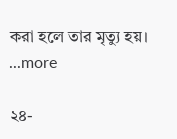করা হলে তার মৃত্যু হয়। ...more

২৪-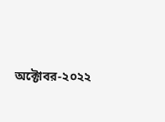অক্টোবর-২০২২